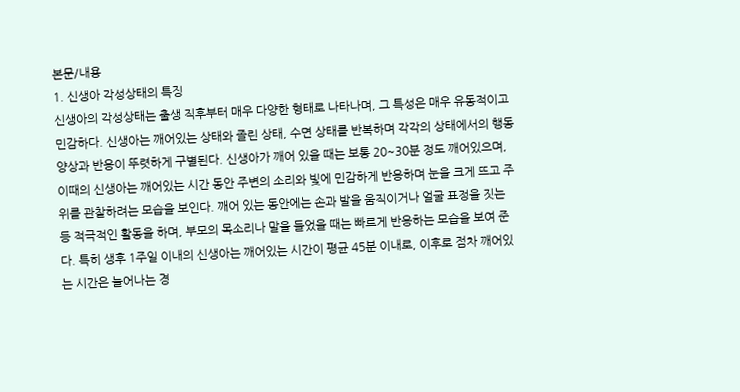본문/내용
1. 신생아 각성상태의 특징
신생아의 각성상태는 출생 직후부터 매우 다양한 형태로 나타나며, 그 특성은 매우 유동적이고 민감하다. 신생아는 깨어있는 상태와 졸린 상태, 수면 상태를 반복하며 각각의 상태에서의 행동양상과 반응이 뚜렷하게 구별된다. 신생아가 깨어 있을 때는 보통 20~30분 정도 깨어있으며, 이때의 신생아는 깨어있는 시간 동안 주변의 소리와 빛에 민감하게 반응하며 눈을 크게 뜨고 주위를 관찰하려는 모습을 보인다. 깨어 있는 동안에는 손과 발을 움직이거나 얼굴 표정을 짓는 등 적극적인 활동을 하며, 부모의 목소리나 말을 들었을 때는 빠르게 반응하는 모습을 보여 준다. 특히 생후 1주일 이내의 신생아는 깨어있는 시간이 평균 45분 이내로, 이후로 점차 깨어있는 시간은 늘어나는 경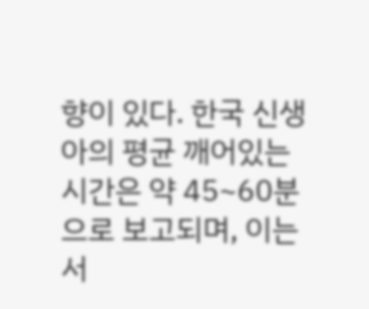향이 있다. 한국 신생아의 평균 깨어있는 시간은 약 45~60분으로 보고되며, 이는 서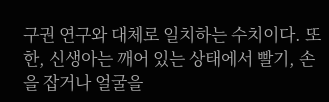구권 연구와 대체로 일치하는 수치이다. 또한, 신생아는 깨어 있는 상태에서 빨기, 손을 잡거나 얼굴을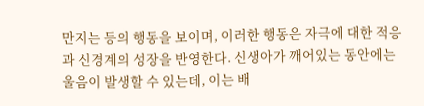만지는 등의 행동을 보이며, 이러한 행동은 자극에 대한 적응과 신경계의 성장을 반영한다. 신생아가 깨어있는 동안에는 울음이 발생할 수 있는데, 이는 배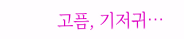고픔, 기저귀…